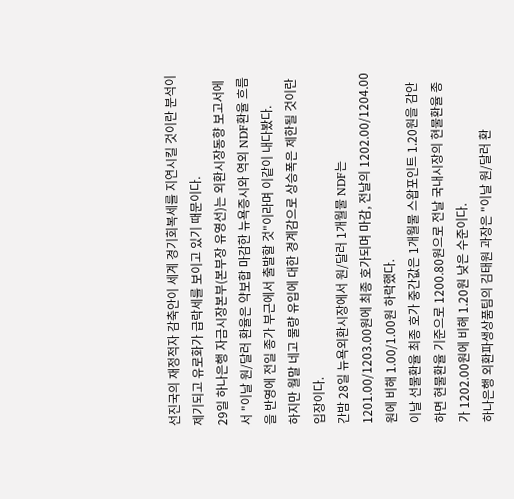선진국의 재정적자 감축안이 세계 경기회복세를 지연시킬 것이란 분석이 제기되고 유로화가 급락세를 보이고 있기 때문이다.
29일 하나은행 자금시장본부(본부장 유영선)는 외환시장동향 보고서에서 "이날 원/달러 환율은 약보합 마감한 뉴욕증시와 역외 NDF환율 흐름을 반영에 전일 종가 부근에서 출발할 것"이라며 이같이 내다봤다.
하지만 월말 네고 물량 유입에 대한 경계감으로 상승폭은 제한될 것이란 입장이다.
간밤 28일 뉴욕외환시장에서 원/달러 1개월물 NDF는 1201.00/1203.00원에 최종 호가되며 마감, 전날의 1202.00/1204.00원에 비해 1.00/1.00원 하락했다.
이날 선물환율 최종 호가 중간값은 1개월물 스왑포인트 1.20원을 감안하면 현물환율 기준으로 1200.80원으로 전날 국내시장의 현물환율 종가 1202.00원에 비해 1.20원 낮은 수준이다.
하나은행 외환파생상품팀의 김태원 과장은 "이날 원/달러 환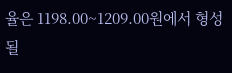율은 1198.00~1209.00원에서 형성될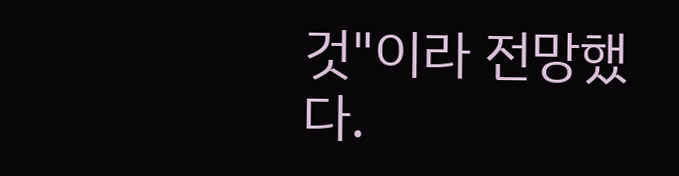것"이라 전망했다.